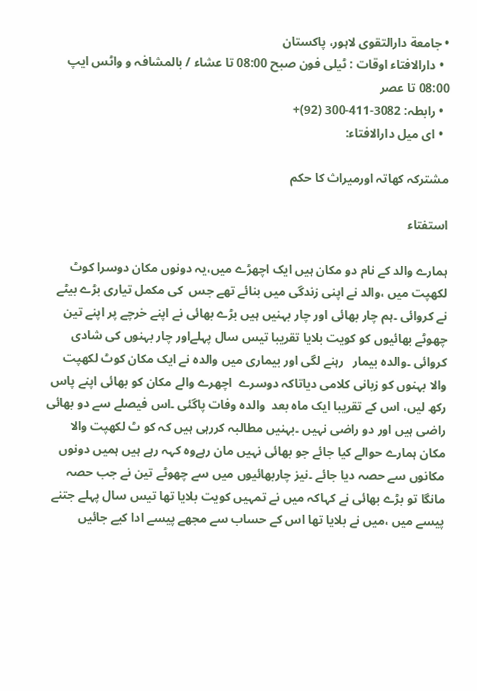• جامعة دارالتقوی لاہور، پاکستان
  • دارالافتاء اوقات : ٹیلی فون صبح 08:00 تا عشاء / بالمشافہ و واٹس ایپ 08:00 تا عصر
  • رابطہ: 3082-411-300 (92)+
  • ای میل دارالافتاء:

مشترکہ کھاتہ اورمیراث کا حکم

استفتاء

ہمارے والد کے نام دو مکان ہیں ایک اچھڑے میں،یہ دونوں مکان دوسرا کوٹ لکھپت میں ،والد نے اپنی زندگی میں بنائے تھے جس  کی مکمل تیاری بڑے بیٹے نے کروائی ۔ہم چار بھائی اور چار بہنیں ہیں بڑے بھائی نے اپنے خرچے پر اپنے تین چھوٹے بھائیوں کو کویت بلایا تقریبا تیس سال پہلےاور چار بہنوں کی شادی کروائی ۔والدہ بیمار   رہنے لگی اور بیماری میں والدہ نے ایک مکان کوٹ لکھپت والا بہنوں کو زبانی کلامی دیاتاکہ دوسرے  اچھرے والے مکان کو بھائی اپنے پاس رکھ لیں، اس کے تقریبا ایک ماہ بعد  والدہ وفات پاگئی ۔اس فیصلے سے دو بھائی راضی ہیں اور دو راضی نہیں ۔بہنیں مطالبہ کررہی ہیں کہ کو ٹ لکھپت والا مکان ہمارے حوالے کیا جائے جو بھائی نہیں مان رہےوہ کہہ رہے ہیں ہمیں دونوں مکانوں سے حصہ دیا جائے ۔نیز چاربھائیوں میں سے چھوٹے تین نے جب حصہ مانگا تو بڑے بھائی نے کہاکہ میں نے تمہیں کویت بلایا تھا تیس سال پہلے جتنے پیسے میں ،میں نے بلایا تھا اس کے حساب سے مجھے پیسے ادا کیے جائیں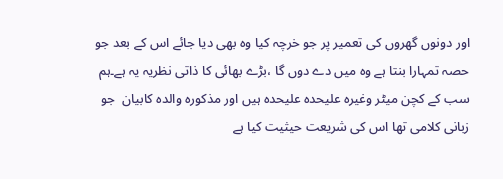اور دونوں گھروں کی تعمیر پر جو خرچہ کیا وہ بھی دیا جائے اس کے بعد جو حصہ تمہارا بنتا ہے وہ میں دے دوں گا ،بڑے بھائی کا ذاتی نظریہ یہ ہے۔ہم سب کے کچن میٹر وغیرہ علیحدہ علیحدہ ہیں اور مذکورہ والدہ کابیان  جو زبانی کلامی تھا اس کی شریعت حیثیت کیا ہے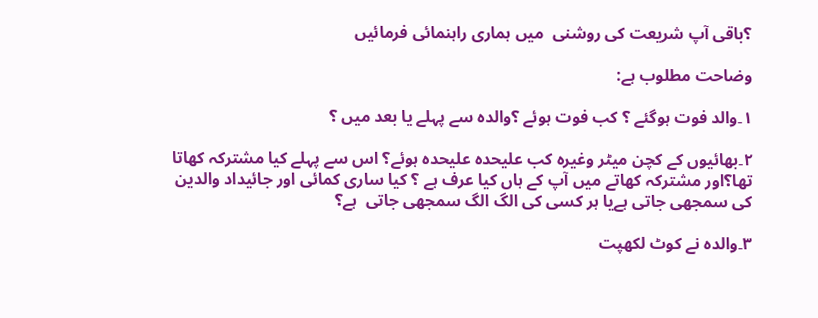؟باقی آپ شریعت کی روشنی  میں ہماری راہنمائی فرمائیں

وضاحت مطلوب ہے:

۱۔والد فوت ہوگئے ؟ کب فوت ہوئے ؟والدہ سے پہلے یا بعد میں ؟

۲۔بھائیوں کے کچن میٹر وغیرہ کب علیحدہ علیحدہ ہوئے؟ اس سے پہلے کیا مشترکہ کھاتا تھا؟اور مشترکہ کھاتے میں آپ کے ہاں کیا عرف ہے ؟ کیا ساری کمائی اور جائیداد والدین کی سمجھی جاتی ہےیا ہر کسی کی الگ الگ سمجھی جاتی  ہے؟

۳۔والدہ نے کوٹ لکھپت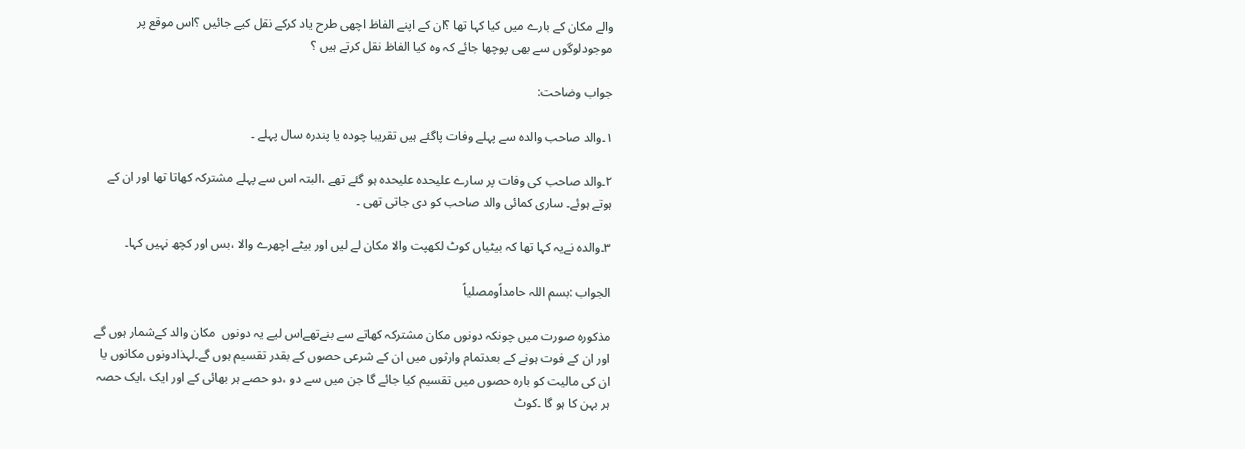والے مکان کے بارے میں کیا کہا تھا ؟ان کے اپنے الفاظ اچھی طرح یاد کرکے نقل کیے جائیں ؟اس موقع پر موجودلوگوں سے بھی پوچھا جائے کہ وہ کیا الفاظ نقل کرتے ہیں ؟

جواب وضاحت:

۱۔والد صاحب والدہ سے پہلے وفات پاگئے ہیں تقریبا چودہ یا پندرہ سال پہلے ۔

۲۔والد صاحب کی وفات پر سارے علیحدہ علیحدہ ہو گئے تھے ،البتہ اس سے پہلے مشترکہ کھاتا تھا اور ان کے ہوتے ہوئے۔ ساری کمائی والد صاحب کو دی جاتی تھی ۔

۳۔والدہ نےیہ کہا تھا کہ بیٹیاں کوٹ لکھپت والا مکان لے لیں اور بیٹے اچھرے والا ،بس اور کچھ نہیں کہا۔

الجواب :بسم اللہ حامداًومصلیاً

مذکورہ صورت میں چونکہ دونوں مکان مشترکہ کھاتے سے بنےتھےاس لیے یہ دونوں  مکان والد کےشمار ہوں گے اور ان کے فوت ہونے کے بعدتمام وارثوں میں ان کے شرعی حصوں کے بقدر تقسیم ہوں گے۔لہذادونوں مکانوں یا ان کی مالیت کو بارہ حصوں میں تقسیم کیا جائے گا جن میں سے دو ،دو حصے ہر بھائی کے اور ایک ،ایک حصہ ہر بہن کا ہو گا ۔کوٹ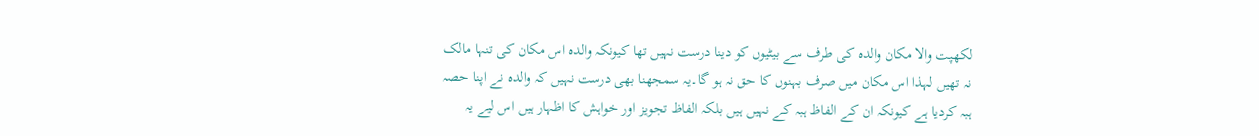لکھپت والا مکان والدہ کی طرف سے بیٹیوں کو دینا درست نہیں تھا کیونکہ والدہ اس مکان کی تنہا مالک نہ تھیں لہذا اس مکان میں صرف بہنوں کا حق نہ ہو گا۔یہ سمجھنا بھی درست نہیں کہ والدہ نے اپنا حصہ ہبہ کردیا ہے کیونکہ ان کے الفاظ ہبہ کے نہیں ہیں بلکہ الفاظ تجویز اور خواہش کا اظہار ہیں اس لیے یہ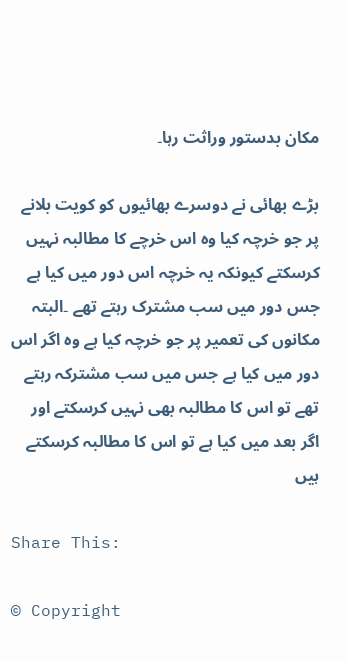مکان بدستور وراثت رہا۔

بڑے بھائی نے دوسرے بھائیوں کو کویت بلانے پر جو خرچہ کیا وہ اس خرچے کا مطالبہ نہیں کرسکتے کیونکہ یہ خرچہ اس دور میں کیا ہے جس دور میں سب مشترک رہتے تھے ۔البتہ مکانوں کی تعمیر پر جو خرچہ کیا ہے وہ اگر اس دور میں کیا ہے جس میں سب مشترکہ رہتے تھے تو اس کا مطالبہ بھی نہیں کرسکتے اور اگر بعد میں کیا ہے تو اس کا مطالبہ کرسکتے ہیں

Share This:

© Copyright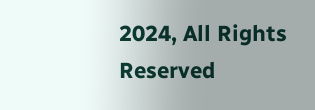2024, All Rights Reserved